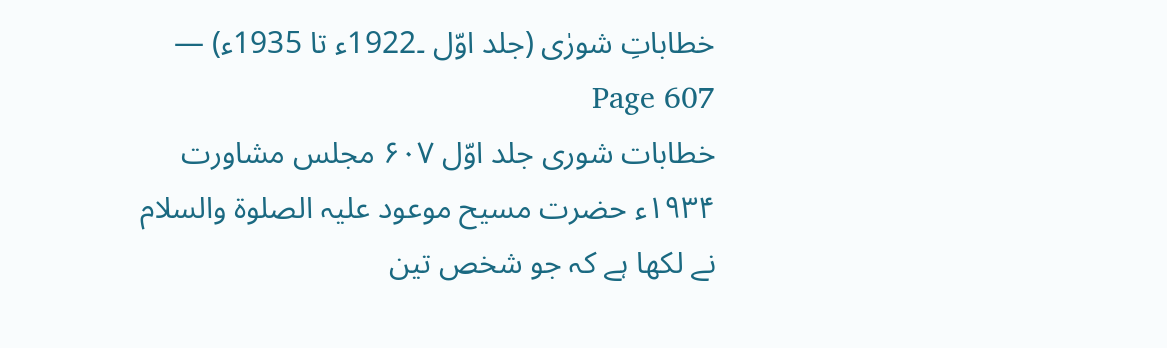خطاباتِ شورٰی (جلد اوّل ۔1922ء تا 1935ء) — Page 607
خطابات شوری جلد اوّل ۶۰۷ مجلس مشاورت ۱۹۳۴ء حضرت مسیح موعود علیہ الصلوۃ والسلام نے لکھا ہے کہ جو شخص تین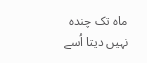ماہ تک چندہ نہیں دیتا اُسے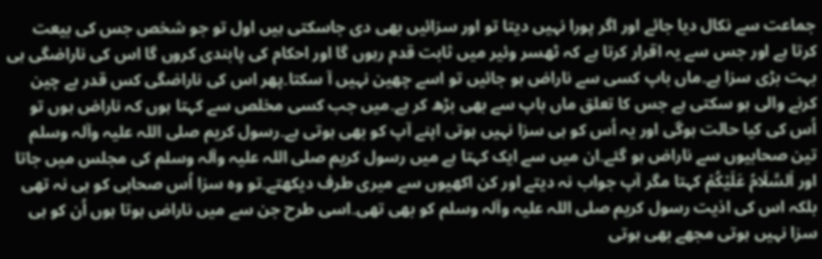جماعت سے نکال دیا جائے اور اگر پورا نہیں دیتا تو اور سزائیں بھی دی جاسکتی ہیں اول تو جو شخص جس کی بیعت کرتا ہے اور جس سے یہ اقرار کرتا ہے کہ ٹھسر وئیر میں ثابت قدم رہوں گا اور احکام کی پابندی کروں گا اس کی ناراضگی ہی بہت بڑی سزا ہے۔ماں باپ کسی سے ناراض ہو جائیں تو اسے چھین نہیں آ سکتا۔پھر اس کی ناراضگی کس قدر بے چین کرنے والی ہو سکتی ہے جس کا تعلق ماں باپ سے بھی بڑھ کر ہے۔میں جب کسی مخلص سے کہتا ہوں کہ ناراض ہوں تو اُس کی کیا حالت ہوگی اور یہ اُس کو ہی سزا نہیں ہوتی اپنے آپ کو بھی ہوتی ہے۔رسول کریم صلی اللہ علیہ وآلہ وسلم تین صحابیوں سے ناراض ہو گئے۔ان میں سے ایک کہتا ہے میں رسول کریم صلی اللہ علیہ وآلہ وسلم کی مجلس میں جاتا اور اَلسَّلَامُ عَلَيْكُمْ کہتا مگر آپ جواب نہ دیتے اور کن اکھیوں سے میری طرف دیکھتے۔تو وہ سزا اُس صحابی کو ہی نہ تھی بلکہ اس کی اذیت رسول کریم صلی اللہ علیہ وآلہ وسلم کو بھی تھی۔اسی طرح جن سے میں ناراض ہوتا ہوں اُن کو ہی سزا نہیں ہوتی مجھے بھی ہوتی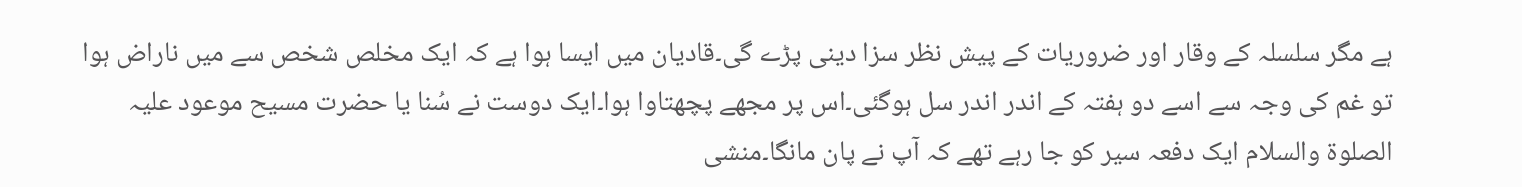ہے مگر سلسلہ کے وقار اور ضروریات کے پیش نظر سزا دینی پڑے گی۔قادیان میں ایسا ہوا ہے کہ ایک مخلص شخص سے میں ناراض ہوا تو غم کی وجہ سے اسے دو ہفتہ کے اندر اندر سل ہوگئی۔اس پر مجھے پچھتاوا ہوا۔ایک دوست نے سُنا یا حضرت مسیح موعود علیہ الصلوۃ والسلام ایک دفعہ سیر کو جا رہے تھے کہ آپ نے پان مانگا۔منشی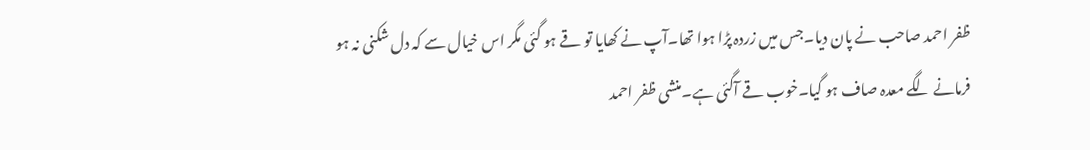ظفر احمد صاحب نے پان دیا۔جس میں زردہ پڑا ہوا تھا۔آپ نے کھایا تو قے ہو گئی مگر اس خیال سے کہ دل شکنی نہ ہو فرمانے لگے معدہ صاف ہو گیا۔خوب قے آگئی ہے۔منشی ظفر احمد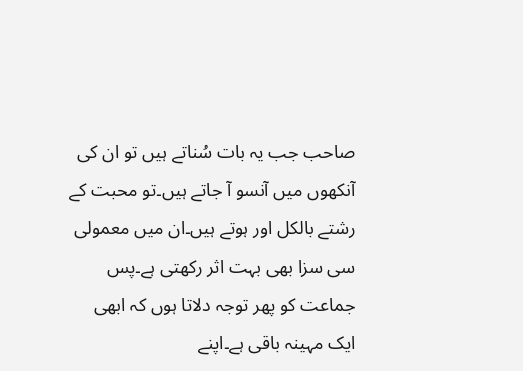صاحب جب یہ بات سُناتے ہیں تو ان کی آنکھوں میں آنسو آ جاتے ہیں۔تو محبت کے رشتے بالکل اور ہوتے ہیں۔ان میں معمولی سی سزا بھی بہت اثر رکھتی ہے۔پس جماعت کو پھر توجہ دلاتا ہوں کہ ابھی ایک مہینہ باقی ہے۔اپنے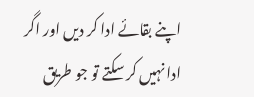اپنے بقائے ادا کر دیں اور اگر ادا نہیں کر سکتے تو جو طریق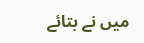میں نے بتائے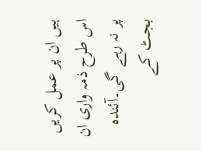ہیں ان پر عمل کریں اس طرح ذمہ واری ان پر نہ رہے گی۔آئندہ بجٹ کے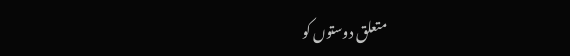متعلق دوستوں کو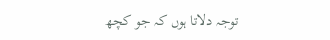توجہ دلاتا ہوں کہ جو کچھ